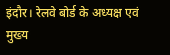इंदौर। रेलवे बोर्ड के अध्यक्ष एवं मुख्य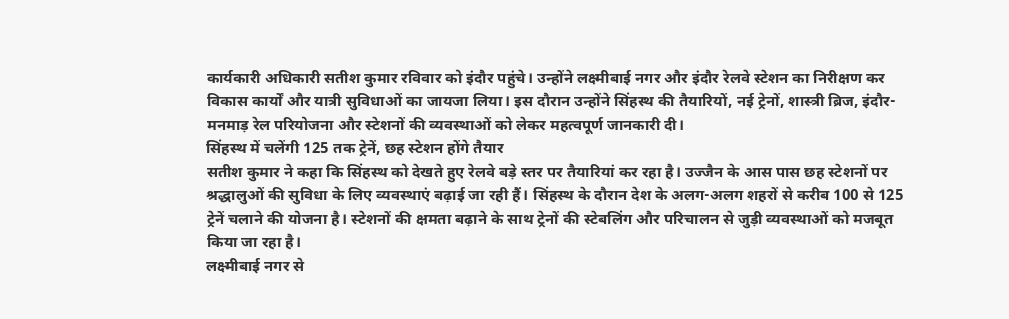कार्यकारी अधिकारी सतीश कुमार रविवार को इंदौर पहुंचे। उन्होंने लक्ष्मीबाई नगर और इंदौर रेलवे स्टेशन का निरीक्षण कर विकास कार्यों और यात्री सुविधाओं का जायजा लिया। इस दौरान उन्होंने सिंहस्थ की तैयारियों, नई ट्रेनों, शास्त्री ब्रिज, इंदौर-मनमाड़ रेल परियोजना और स्टेशनों की व्यवस्थाओं को लेकर महत्वपूर्ण जानकारी दी।
सिंहस्थ में चलेंगी 125 तक ट्रेनें, छह स्टेशन होंगे तैयार
सतीश कुमार ने कहा कि सिंहस्थ को देखते हुए रेलवे बड़े स्तर पर तैयारियां कर रहा है। उज्जैन के आस पास छह स्टेशनों पर श्रद्धालुओं की सुविधा के लिए व्यवस्थाएं बढ़ाई जा रही हैं। सिंहस्थ के दौरान देश के अलग-अलग शहरों से करीब 100 से 125 ट्रेनें चलाने की योजना है। स्टेशनों की क्षमता बढ़ाने के साथ ट्रेनों की स्टेबलिंग और परिचालन से जुड़ी व्यवस्थाओं को मजबूत किया जा रहा है।
लक्ष्मीबाई नगर से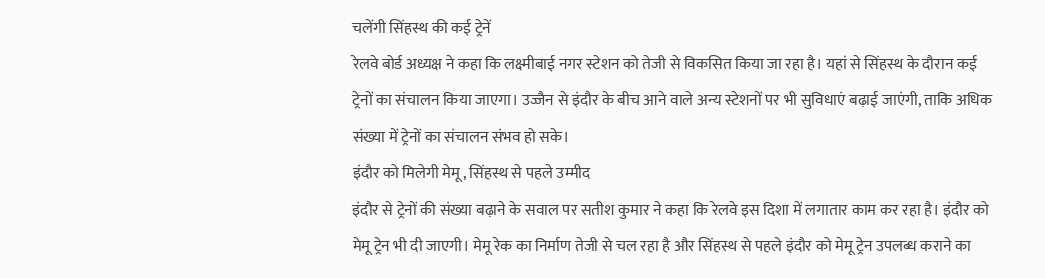चलेंगी सिंहस्थ की कई ट्रेनें
रेलवे बोर्ड अध्यक्ष ने कहा कि लक्ष्मीबाई नगर स्टेशन को तेजी से विकसित किया जा रहा है। यहां से सिंहस्थ के दौरान कई ट्रेनों का संचालन किया जाएगा। उज्जैन से इंदौर के बीच आने वाले अन्य स्टेशनों पर भी सुविधाएं बढ़ाई जाएंगी, ताकि अधिक संख्या में ट्रेनों का संचालन संभव हो सके।
इंदौर को मिलेगी मेमू, सिंहस्थ से पहले उम्मीद
इंदौर से ट्रेनों की संख्या बढ़ाने के सवाल पर सतीश कुमार ने कहा कि रेलवे इस दिशा में लगातार काम कर रहा है। इंदौर को मेमू ट्रेन भी दी जाएगी। मेमू रेक का निर्माण तेजी से चल रहा है और सिंहस्थ से पहले इंदौर को मेमू ट्रेन उपलब्ध कराने का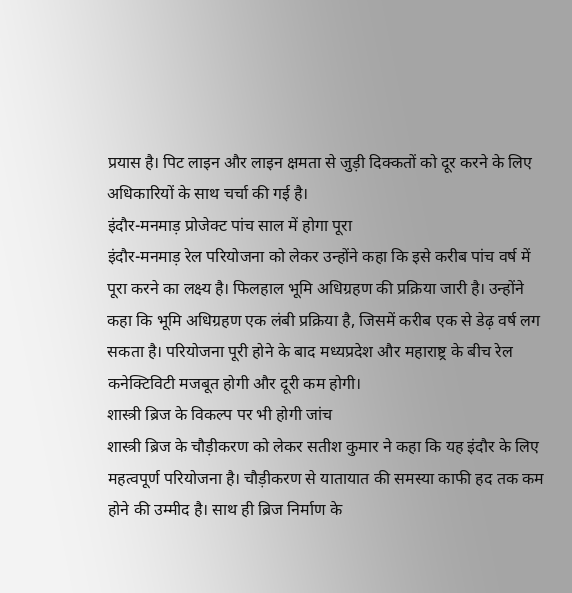प्रयास है। पिट लाइन और लाइन क्षमता से जुड़ी दिक्कतों को दूर करने के लिए अधिकारियों के साथ चर्चा की गई है।
इंदौर-मनमाड़ प्रोजेक्ट पांच साल में होगा पूरा
इंदौर-मनमाड़ रेल परियोजना को लेकर उन्होंने कहा कि इसे करीब पांच वर्ष में पूरा करने का लक्ष्य है। फिलहाल भूमि अधिग्रहण की प्रक्रिया जारी है। उन्होंने कहा कि भूमि अधिग्रहण एक लंबी प्रक्रिया है, जिसमें करीब एक से डेढ़ वर्ष लग सकता है। परियोजना पूरी होने के बाद मध्यप्रदेश और महाराष्ट्र के बीच रेल कनेक्टिविटी मजबूत होगी और दूरी कम होगी।
शास्त्री ब्रिज के विकल्प पर भी होगी जांच
शास्त्री ब्रिज के चौड़ीकरण को लेकर सतीश कुमार ने कहा कि यह इंदौर के लिए महत्वपूर्ण परियोजना है। चौड़ीकरण से यातायात की समस्या काफी हद तक कम होने की उम्मीद है। साथ ही ब्रिज निर्माण के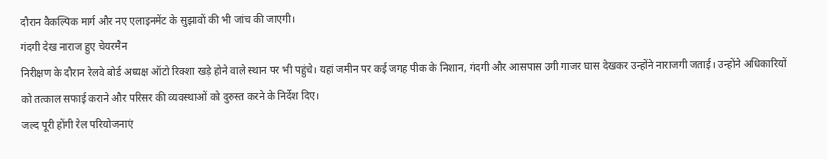दौरान वैकल्पिक मार्ग और नए एलाइनमेंट के सुझावों की भी जांच की जाएगी।
गंदगी देख नाराज हुए चेयरमैन
निरीक्षण के दौरान रेलवे बोर्ड अध्यक्ष ऑटो रिक्शा खड़े होने वाले स्थान पर भी पहुंचे। यहां जमीन पर कई जगह पीक के निशान, गंदगी और आसपास उगी गाजर घास देखकर उन्होंने नाराजगी जताई। उन्होंने अधिकारियों को तत्काल सफाई कराने और परिसर की व्यवस्थाओं को दुरुस्त करने के निर्देश दिए।
जल्द पूरी होंगी रेल परियोजनाएं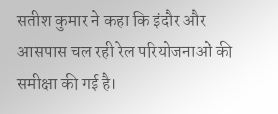सतीश कुमार ने कहा कि इंदौर और आसपास चल रही रेल परियोजनाओं की समीक्षा की गई है।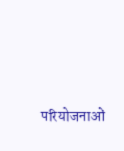परियोजनाओं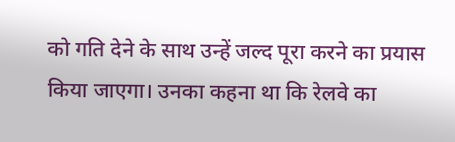को गति देने के साथ उन्हें जल्द पूरा करने का प्रयास किया जाएगा। उनका कहना था कि रेलवे का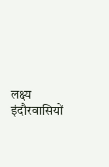लक्ष्य इंदौरवासियों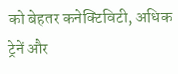को बेहतर कनेक्टिविटी, अधिक ट्रेनें और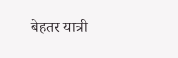बेहतर यात्री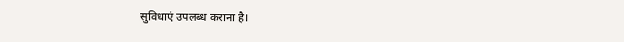सुविधाएं उपलब्ध कराना है।